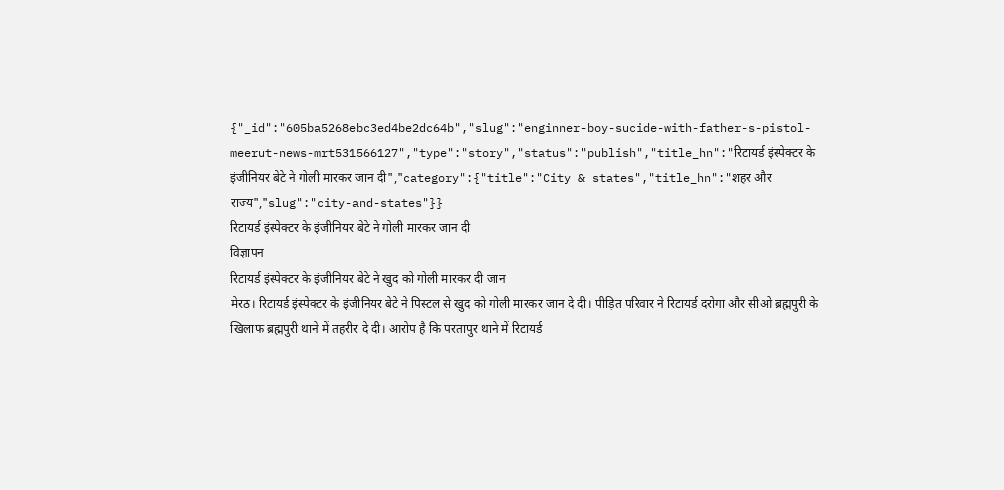{"_id":"605ba5268ebc3ed4be2dc64b","slug":"enginner-boy-sucide-with-father-s-pistol-meerut-news-mrt531566127","type":"story","status":"publish","title_hn":"रिटायर्ड इंस्पेक्टर के इंजीनियर बेटे ने गोली मारकर जान दी","category":{"title":"City & states","title_hn":"शहर और राज्य","slug":"city-and-states"}}
रिटायर्ड इंस्पेक्टर के इंजीनियर बेटे ने गोली मारकर जान दी
विज्ञापन
रिटायर्ड इंस्पेक्टर के इंजीनियर बेटे ने खुद को गोली मारकर दी जान
मेरठ। रिटायर्ड इंस्पेक्टर के इंजीनियर बेटे ने पिस्टल से खुद को गोली मारकर जान दे दी। पीड़ित परिवार ने रिटायर्ड दरोगा और सीओ ब्रह्मपुरी के खिलाफ ब्रह्मपुरी थाने में तहरीर दे दी। आरोप है कि परतापुर थाने में रिटायर्ड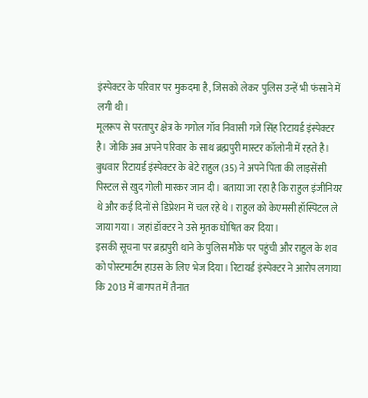इंस्पेक्टर के परिवार पर मुकदमा है, जिसको लेकर पुलिस उन्हें भी फंसाने में लगी थी।
मूलरूप से परतापुर क्षेत्र के गगोल गॉव निवासी गजे सिंह रिटायर्ड इंस्पेक्टर है। जोकि अब अपने परिवार के साथ ब्रह्मपुरी मास्टर कॉलोनी में रहते है। बुधवार रिटायर्ड इंस्पेक्टर के बेटे राहुल (35) ने अपने पिता की लाइसेंसी पिस्टल से खुद गोली मारकर जान दी। बताया जा रहा है कि राहुल इंजीनियर थे और कई दिनों से डिप्रेशन में चल रहे थे। राहुल को केएमसी हॉस्पिटल ले जाया गया। जहां डॉक्टर ने उसे मृतक घोषित कर दिया।
इसकी सूचना पर ब्रह्मपुरी थाने के पुलिस मौके पर पहुंची और राहुल के शव को पोस्टमार्टम हाउस के लिए भेज दिया। रिटायर्ड इंस्पेक्टर ने आरोप लगाया कि 2013 में बागपत में तैनात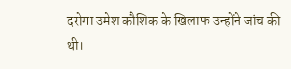दरोगा उमेश कौशिक के खिलाफ उन्होंने जांच की थी।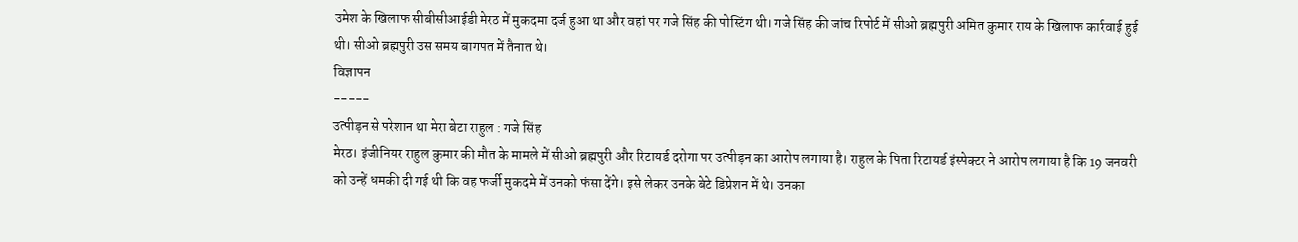उमेश के खिलाफ सीबीसीआईडी मेरठ में मुकदमा दर्ज हुआ था और वहां पर गजे सिंह की पोस्टिंग थी। गजे सिंह की जांच रिपोर्ट में सीओ ब्रह्मपुरी अमित कुमार राय के खिलाफ कार्रवाई हुई थी। सीओ ब्रह्मपुरी उस समय बागपत में तैनात थे।
विज्ञापन
-----
उत्पीड़न से परेशान था मेरा बेटा राहुल : गजे सिंह
मेरठ। इंजीनियर राहुल कुमार की मौत के मामले में सीओ ब्रह्मपुरी और रिटायर्ड दरोगा पर उत्पीड़न का आरोप लगाया है। राहुल के पिता रिटायर्ड इंस्पेक्टर ने आरोप लगाया है कि 19 जनवरी को उन्हें धमकी दी गई थी कि वह फर्जी मुकदमे में उनको फंसा देंगे। इसे लेकर उनके बेटे डिप्रेशन में थे। उनका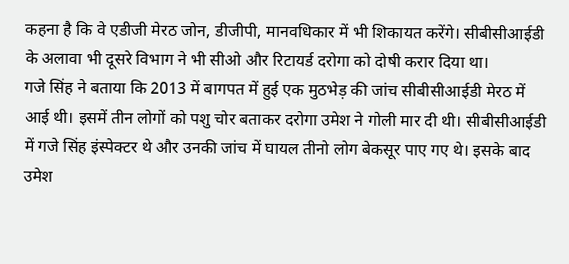कहना है कि वे एडीजी मेरठ जोन, डीजीपी, मानवधिकार में भी शिकायत करेंगे। सीबीसीआईडी के अलावा भी दूसरे विभाग ने भी सीओ और रिटायर्ड दरोगा को दोषी करार दिया था।
गजे सिंह ने बताया कि 2013 में बागपत में हुई एक मुठभेड़ की जांच सीबीसीआईडी मेरठ में आई थी। इसमें तीन लोगों को पशु चोर बताकर दरोगा उमेश ने गोली मार दी थी। सीबीसीआईडी में गजे सिंह इंस्पेक्टर थे और उनकी जांच में घायल तीनो लोग बेकसूर पाए गए थे। इसके बाद उमेश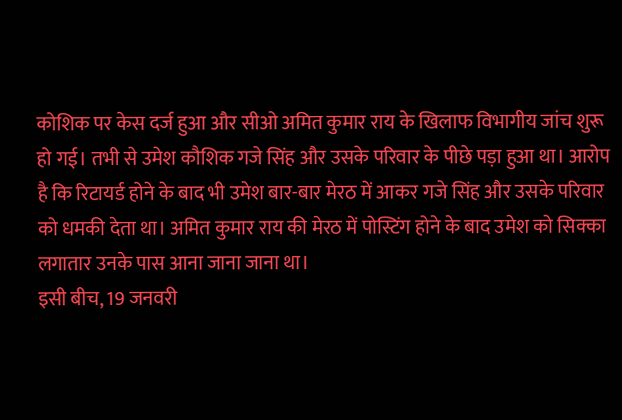कोशिक पर केस दर्ज हुआ और सीओ अमित कुमार राय के खिलाफ विभागीय जांच शुरू हो गई। तभी से उमेश कौशिक गजे सिंह और उसके परिवार के पीछे पड़ा हुआ था। आरोप है कि रिटायर्ड होने के बाद भी उमेश बार-बार मेरठ में आकर गजे सिंह और उसके परिवार को धमकी देता था। अमित कुमार राय की मेरठ में पोस्टिंग होने के बाद उमेश को सिक्का लगातार उनके पास आना जाना जाना था।
इसी बीच, 19 जनवरी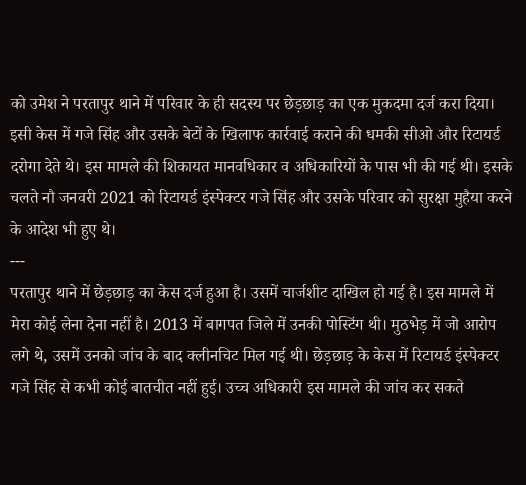को उमेश ने परतापुर थाने में परिवार के ही सदस्य पर छेड़छाड़ का एक मुकदमा दर्ज करा दिया। इसी केस में गजे सिंह और उसके बेटों के खिलाफ कार्रवाई कराने की धमकी सीओ और रिटायर्ड दरोगा देते थे। इस मामले की शिकायत मानवधिकार व अधिकारियों के पास भी की गई थी। इसके चलते नौ जनवरी 2021 को रिटायर्ड इंस्पेक्टर गजे सिंह और उसके परिवार को सुरक्षा मुहैया करने के आदेश भी हुए थे।
---
परतापुर थाने में छेड़छाड़ का केस दर्ज हुआ है। उसमें चार्जशीट दाखिल हो गई है। इस मामले में मेरा कोई लेना देना नहीं है। 2013 में बागपत जिले में उनकी पोस्टिंग थी। मुठभेड़ में जो आरोप लगे थे, उसमें उनको जांच के बाद क्लीनचिट मिल गई थी। छेड़छाड़ के केस में रिटायर्ड इंस्पेक्टर गजे सिंह से कभी कोई बातचीत नहीं हुई। उच्च अधिकारी इस मामले की जांच कर सकते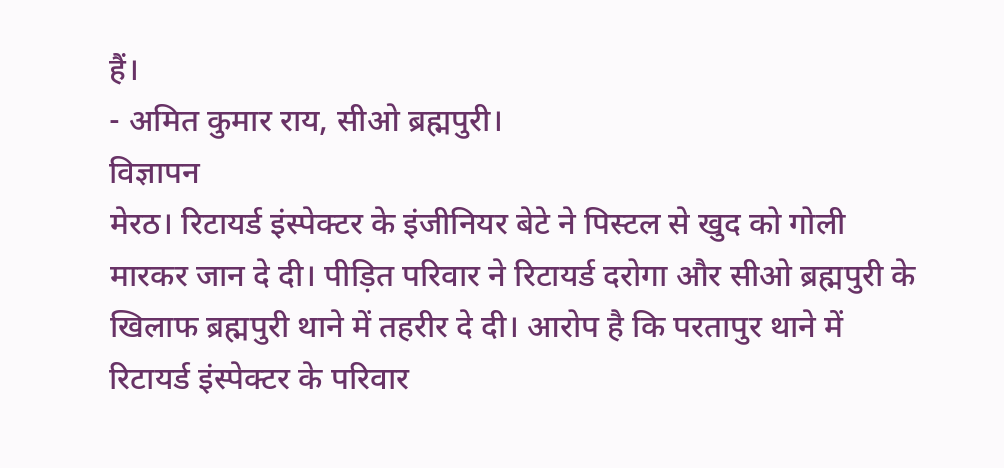हैं।
- अमित कुमार राय, सीओ ब्रह्मपुरी।
विज्ञापन
मेरठ। रिटायर्ड इंस्पेक्टर के इंजीनियर बेटे ने पिस्टल से खुद को गोली मारकर जान दे दी। पीड़ित परिवार ने रिटायर्ड दरोगा और सीओ ब्रह्मपुरी के खिलाफ ब्रह्मपुरी थाने में तहरीर दे दी। आरोप है कि परतापुर थाने में रिटायर्ड इंस्पेक्टर के परिवार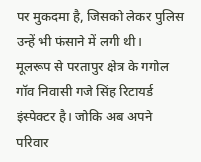पर मुकदमा है, जिसको लेकर पुलिस उन्हें भी फंसाने में लगी थी।
मूलरूप से परतापुर क्षेत्र के गगोल गॉव निवासी गजे सिंह रिटायर्ड इंस्पेक्टर है। जोकि अब अपने परिवार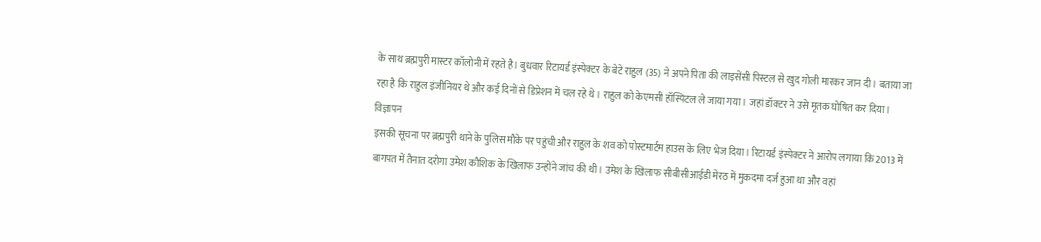के साथ ब्रह्मपुरी मास्टर कॉलोनी में रहते है। बुधवार रिटायर्ड इंस्पेक्टर के बेटे राहुल (35) ने अपने पिता की लाइसेंसी पिस्टल से खुद गोली मारकर जान दी। बताया जा रहा है कि राहुल इंजीनियर थे और कई दिनों से डिप्रेशन में चल रहे थे। राहुल को केएमसी हॉस्पिटल ले जाया गया। जहां डॉक्टर ने उसे मृतक घोषित कर दिया।
विज्ञापन
इसकी सूचना पर ब्रह्मपुरी थाने के पुलिस मौके पर पहुंची और राहुल के शव को पोस्टमार्टम हाउस के लिए भेज दिया। रिटायर्ड इंस्पेक्टर ने आरोप लगाया कि 2013 में बागपत में तैनात दरोगा उमेश कौशिक के खिलाफ उन्होंने जांच की थी। उमेश के खिलाफ सीबीसीआईडी मेरठ में मुकदमा दर्ज हुआ था और वहां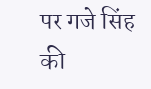पर गजे सिंह की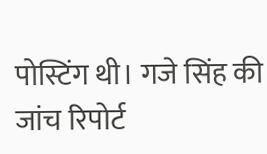पोस्टिंग थी। गजे सिंह की जांच रिपोर्ट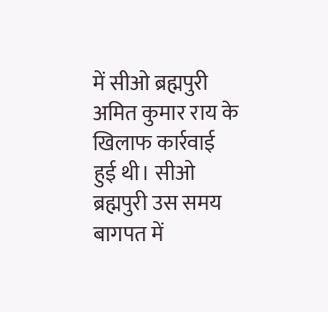में सीओ ब्रह्मपुरी अमित कुमार राय के खिलाफ कार्रवाई हुई थी। सीओ ब्रह्मपुरी उस समय बागपत में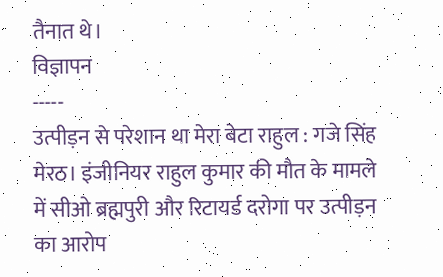तैनात थे।
विज्ञापन
-----
उत्पीड़न से परेशान था मेरा बेटा राहुल : गजे सिंह
मेरठ। इंजीनियर राहुल कुमार की मौत के मामले में सीओ ब्रह्मपुरी और रिटायर्ड दरोगा पर उत्पीड़न का आरोप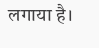लगाया है।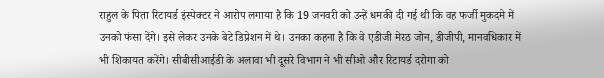राहुल के पिता रिटायर्ड इंस्पेक्टर ने आरोप लगाया है कि 19 जनवरी को उन्हें धमकी दी गई थी कि वह फर्जी मुकदमे में उनको फंसा देंगे। इसे लेकर उनके बेटे डिप्रेशन में थे। उनका कहना है कि वे एडीजी मेरठ जोन, डीजीपी, मानवधिकार में भी शिकायत करेंगे। सीबीसीआईडी के अलावा भी दूसरे विभाग ने भी सीओ और रिटायर्ड दरोगा को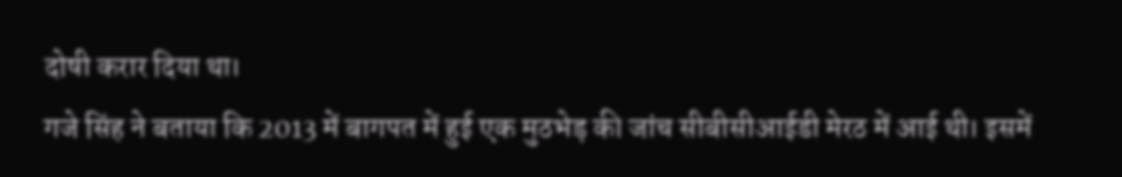दोषी करार दिया था।
गजे सिंह ने बताया कि 2013 में बागपत में हुई एक मुठभेड़ की जांच सीबीसीआईडी मेरठ में आई थी। इसमें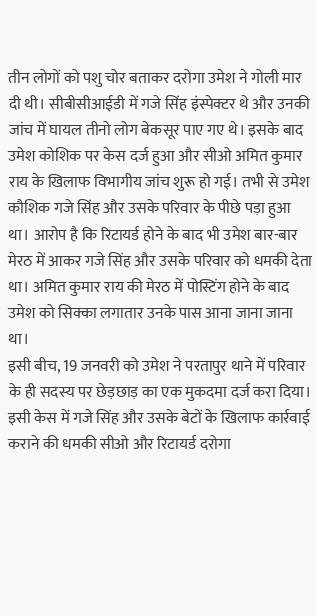तीन लोगों को पशु चोर बताकर दरोगा उमेश ने गोली मार दी थी। सीबीसीआईडी में गजे सिंह इंस्पेक्टर थे और उनकी जांच में घायल तीनो लोग बेकसूर पाए गए थे। इसके बाद उमेश कोशिक पर केस दर्ज हुआ और सीओ अमित कुमार राय के खिलाफ विभागीय जांच शुरू हो गई। तभी से उमेश कौशिक गजे सिंह और उसके परिवार के पीछे पड़ा हुआ था। आरोप है कि रिटायर्ड होने के बाद भी उमेश बार-बार मेरठ में आकर गजे सिंह और उसके परिवार को धमकी देता था। अमित कुमार राय की मेरठ में पोस्टिंग होने के बाद उमेश को सिक्का लगातार उनके पास आना जाना जाना था।
इसी बीच, 19 जनवरी को उमेश ने परतापुर थाने में परिवार के ही सदस्य पर छेड़छाड़ का एक मुकदमा दर्ज करा दिया। इसी केस में गजे सिंह और उसके बेटों के खिलाफ कार्रवाई कराने की धमकी सीओ और रिटायर्ड दरोगा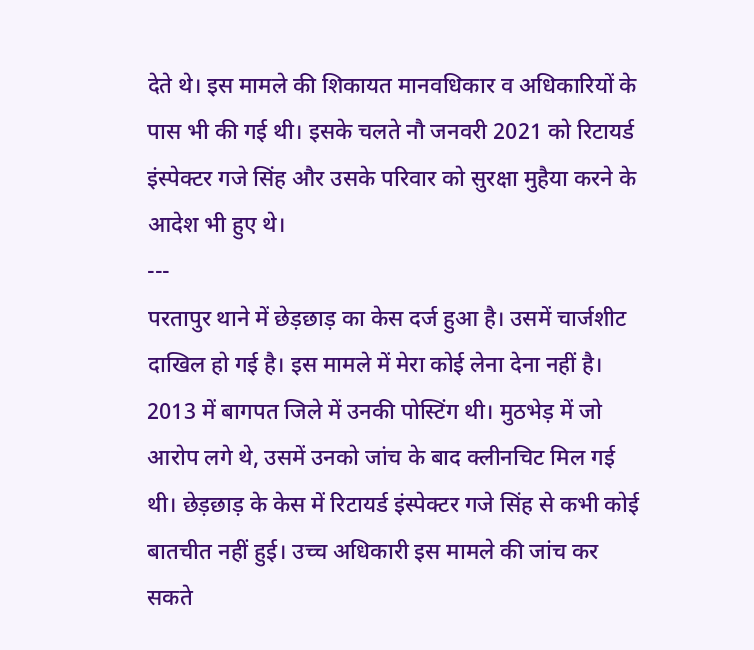देते थे। इस मामले की शिकायत मानवधिकार व अधिकारियों के पास भी की गई थी। इसके चलते नौ जनवरी 2021 को रिटायर्ड इंस्पेक्टर गजे सिंह और उसके परिवार को सुरक्षा मुहैया करने के आदेश भी हुए थे।
---
परतापुर थाने में छेड़छाड़ का केस दर्ज हुआ है। उसमें चार्जशीट दाखिल हो गई है। इस मामले में मेरा कोई लेना देना नहीं है। 2013 में बागपत जिले में उनकी पोस्टिंग थी। मुठभेड़ में जो आरोप लगे थे, उसमें उनको जांच के बाद क्लीनचिट मिल गई थी। छेड़छाड़ के केस में रिटायर्ड इंस्पेक्टर गजे सिंह से कभी कोई बातचीत नहीं हुई। उच्च अधिकारी इस मामले की जांच कर सकते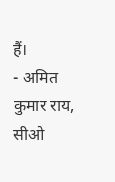हैं।
- अमित कुमार राय, सीओ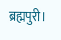ब्रह्मपुरी।